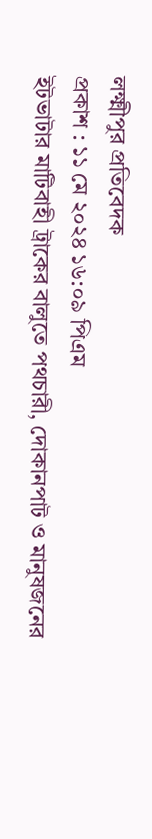লক্ষ্মীপুর প্রতিবেদক
প্রকাশ : ১১ মে ২০২৪ ১৬:০৯ পিএম
ইটভাটার মাটিবাহী ট্রাকের বালুতে পথচারী, দোকানপাট ও মানুষজনের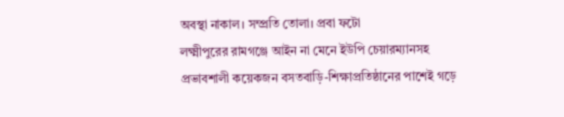অবস্থা নাকাল। সম্প্রতি তোলা। প্রবা ফটো
লক্ষ্মীপুরের রামগঞ্জে আইন না মেনে ইউপি চেয়ারম্যানসহ প্রভাবশালী কয়েকজন বসতবাড়ি-শিক্ষাপ্রতিষ্ঠানের পাশেই গড়ে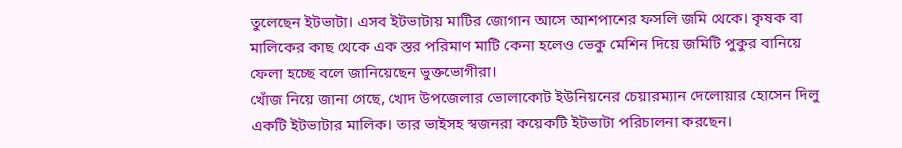তুলেছেন ইটভাটা। এসব ইটভাটায় মাটির জোগান আসে আশপাশের ফসলি জমি থেকে। কৃষক বা মালিকের কাছ থেকে এক স্তর পরিমাণ মাটি কেনা হলেও ভেকু মেশিন দিয়ে জমিটি পুকুর বানিয়ে ফেলা হচ্ছে বলে জানিয়েছেন ভুক্তভোগীরা।
খোঁজ নিয়ে জানা গেছে, খোদ উপজেলার ভোলাকোট ইউনিয়নের চেয়ারম্যান দেলোয়ার হোসেন দিলু একটি ইটভাটার মালিক। তার ভাইসহ স্বজনরা কয়েকটি ইটভাটা পরিচালনা করছেন।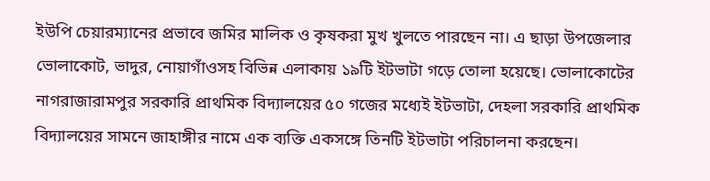ইউপি চেয়ারম্যানের প্রভাবে জমির মালিক ও কৃষকরা মুখ খুলতে পারছেন না। এ ছাড়া উপজেলার ভোলাকোট, ভাদুর, নোয়াগাঁওসহ বিভিন্ন এলাকায় ১৯টি ইটভাটা গড়ে তোলা হয়েছে। ভোলাকোটের নাগরাজারামপুর সরকারি প্রাথমিক বিদ্যালয়ের ৫০ গজের মধ্যেই ইটভাটা, দেহলা সরকারি প্রাথমিক বিদ্যালয়ের সামনে জাহাঙ্গীর নামে এক ব্যক্তি একসঙ্গে তিনটি ইটভাটা পরিচালনা করছেন।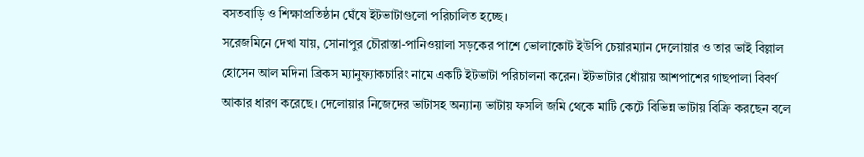বসতবাড়ি ও শিক্ষাপ্রতিষ্ঠান ঘেঁষে ইটভাটাগুলো পরিচালিত হচ্ছে।
সরেজমিনে দেখা যায়, সোনাপুর চৌরাস্তা-পানিওয়ালা সড়কের পাশে ভোলাকোট ইউপি চেয়ারম্যান দেলোয়ার ও তার ভাই বিল্লাল হোসেন আল মদিনা ব্রিকস ম্যানুফ্যাকচারিং নামে একটি ইটভাটা পরিচালনা করেন। ইটভাটার ধোঁয়ায় আশপাশের গাছপালা বিবর্ণ আকার ধারণ করেছে। দেলোয়ার নিজেদের ভাটাসহ অন্যান্য ভাটায় ফসলি জমি থেকে মাটি কেটে বিভিন্ন ভাটায় বিক্রি করছেন বলে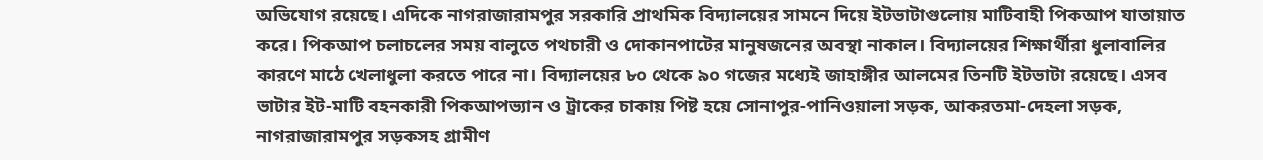অভিযোগ রয়েছে। এদিকে নাগরাজারামপুর সরকারি প্রাথমিক বিদ্যালয়ের সামনে দিয়ে ইটভাটাগুলোয় মাটিবাহী পিকআপ যাতায়াত করে। পিকআপ চলাচলের সময় বালুতে পথচারী ও দোকানপাটের মানুষজনের অবস্থা নাকাল। বিদ্যালয়ের শিক্ষার্থীরা ধুলাবালির কারণে মাঠে খেলাধুলা করতে পারে না। বিদ্যালয়ের ৮০ থেকে ৯০ গজের মধ্যেই জাহাঙ্গীর আলমের তিনটি ইটভাটা রয়েছে। এসব ভাটার ইট-মাটি বহনকারী পিকআপভ্যান ও ট্রাকের চাকায় পিষ্ট হয়ে সোনাপুর-পানিওয়ালা সড়ক, আকরতমা-দেহলা সড়ক, নাগরাজারামপুর সড়কসহ গ্রামীণ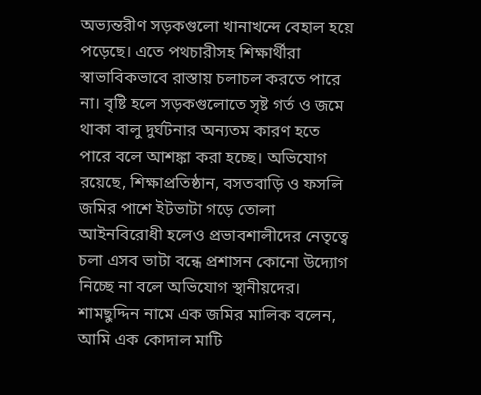অভ্যন্তরীণ সড়কগুলো খানাখন্দে বেহাল হয়ে পড়েছে। এতে পথচারীসহ শিক্ষার্থীরা স্বাভাবিকভাবে রাস্তায় চলাচল করতে পারে না। বৃষ্টি হলে সড়কগুলোতে সৃষ্ট গর্ত ও জমে থাকা বালু দুর্ঘটনার অন্যতম কারণ হতে পারে বলে আশঙ্কা করা হচ্ছে। অভিযোগ রয়েছে, শিক্ষাপ্রতিষ্ঠান, বসতবাড়ি ও ফসলি জমির পাশে ইটভাটা গড়ে তোলা আইনবিরোধী হলেও প্রভাবশালীদের নেতৃত্বে চলা এসব ভাটা বন্ধে প্রশাসন কোনো উদ্যোগ নিচ্ছে না বলে অভিযোগ স্থানীয়দের।
শামছুদ্দিন নামে এক জমির মালিক বলেন, আমি এক কোদাল মাটি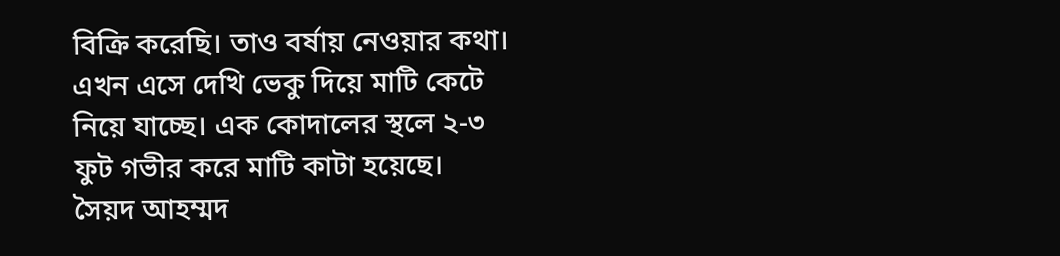বিক্রি করেছি। তাও বর্ষায় নেওয়ার কথা। এখন এসে দেখি ভেকু দিয়ে মাটি কেটে নিয়ে যাচ্ছে। এক কোদালের স্থলে ২-৩ ফুট গভীর করে মাটি কাটা হয়েছে।
সৈয়দ আহম্মদ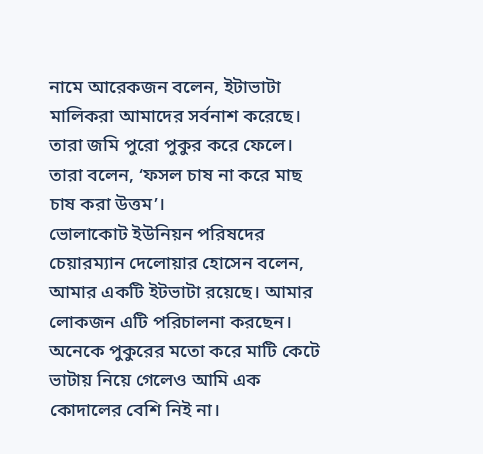নামে আরেকজন বলেন, ইটাভাটা মালিকরা আমাদের সর্বনাশ করেছে। তারা জমি পুরো পুকুর করে ফেলে। তারা বলেন, ‘ফসল চাষ না করে মাছ চাষ করা উত্তম’।
ভোলাকোট ইউনিয়ন পরিষদের চেয়ারম্যান দেলোয়ার হোসেন বলেন, আমার একটি ইটভাটা রয়েছে। আমার লোকজন এটি পরিচালনা করছেন। অনেকে পুকুরের মতো করে মাটি কেটে ভাটায় নিয়ে গেলেও আমি এক কোদালের বেশি নিই না।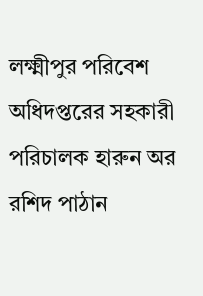লক্ষ্মীপুর পরিবেশ অধিদপ্তরের সহকারী পরিচালক হারুন অর রশিদ পাঠান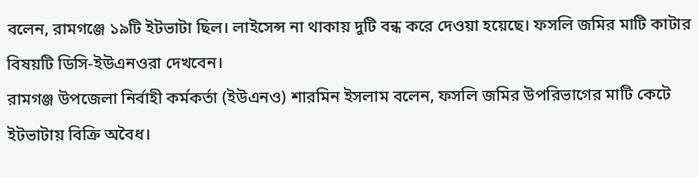বলেন, রামগঞ্জে ১৯টি ইটভাটা ছিল। লাইসেন্স না থাকায় দুটি বন্ধ করে দেওয়া হয়েছে। ফসলি জমির মাটি কাটার বিষয়টি ডিসি-ইউএনওরা দেখবেন।
রামগঞ্জ উপজেলা নির্বাহী কর্মকর্তা (ইউএনও) শারমিন ইসলাম বলেন, ফসলি জমির উপরিভাগের মাটি কেটে ইটভাটায় বিক্রি অবৈধ।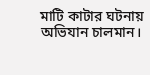মাটি কাটার ঘটনায় অভিযান চালমান।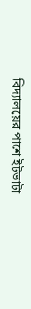বিদ্যালয়ের পাশে ইটভাটা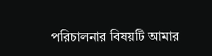পরিচালনার বিষয়টি আমার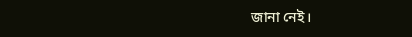জানা নেই।